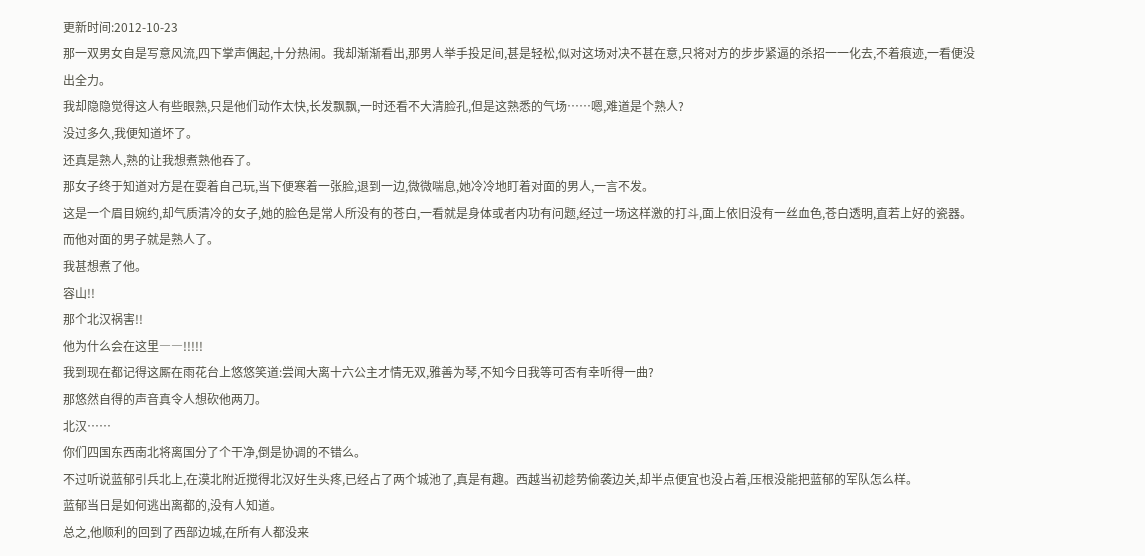更新时间:2012-10-23
那一双男女自是写意风流,四下掌声偶起,十分热闹。我却渐渐看出,那男人举手投足间,甚是轻松,似对这场对决不甚在意,只将对方的步步紧逼的杀招一一化去,不着痕迹,一看便没出全力。
我却隐隐觉得这人有些眼熟,只是他们动作太快,长发飘飘,一时还看不大清脸孔,但是这熟悉的气场……嗯,难道是个熟人?
没过多久,我便知道坏了。
还真是熟人,熟的让我想煮熟他吞了。
那女子终于知道对方是在耍着自己玩,当下便寒着一张脸,退到一边,微微喘息,她冷冷地盯着对面的男人,一言不发。
这是一个眉目婉约,却气质清冷的女子,她的脸色是常人所没有的苍白,一看就是身体或者内功有问题,经过一场这样激的打斗,面上依旧没有一丝血色,苍白透明,直若上好的瓷器。
而他对面的男子就是熟人了。
我甚想煮了他。
容山!!
那个北汉祸害!!
他为什么会在这里――!!!!!
我到现在都记得这厮在雨花台上悠悠笑道:尝闻大离十六公主才情无双,雅善为琴,不知今日我等可否有幸听得一曲?
那悠然自得的声音真令人想砍他两刀。
北汉……
你们四国东西南北将离国分了个干净,倒是协调的不错么。
不过听说蓝郁引兵北上,在漠北附近搅得北汉好生头疼,已经占了两个城池了,真是有趣。西越当初趁势偷袭边关,却半点便宜也没占着,压根没能把蓝郁的军队怎么样。
蓝郁当日是如何逃出离都的,没有人知道。
总之,他顺利的回到了西部边城,在所有人都没来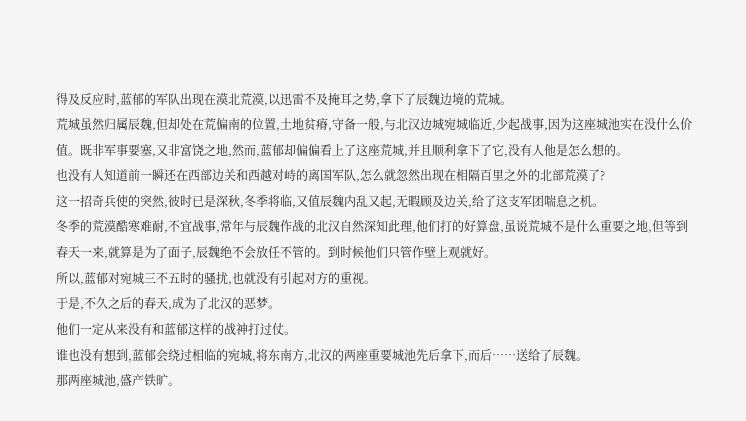得及反应时,蓝郁的军队出现在漠北荒漠,以迅雷不及掩耳之势,拿下了辰魏边境的荒城。
荒城虽然归属辰魏,但却处在荒偏南的位置,土地贫瘠,守备一般,与北汉边城宛城临近,少起战事,因为这座城池实在没什么价值。既非军事要塞,又非富饶之地,然而,蓝郁却偏偏看上了这座荒城,并且顺利拿下了它,没有人他是怎么想的。
也没有人知道前一瞬还在西部边关和西越对峙的离国军队,怎么就忽然出现在相隔百里之外的北部荒漠了?
这一招奇兵使的突然,彼时已是深秋,冬季将临,又值辰魏内乱又起,无暇顾及边关,给了这支军团喘息之机。
冬季的荒漠酷寒难耐,不宜战事,常年与辰魏作战的北汉自然深知此理,他们打的好算盘,虽说荒城不是什么重要之地,但等到春天一来,就算是为了面子,辰魏绝不会放任不管的。到时候他们只管作壁上观就好。
所以,蓝郁对宛城三不五时的骚扰,也就没有引起对方的重视。
于是,不久之后的春天,成为了北汉的恶梦。
他们一定从来没有和蓝郁这样的战神打过仗。
谁也没有想到,蓝郁会绕过相临的宛城,将东南方,北汉的两座重要城池先后拿下,而后……送给了辰魏。
那两座城池,盛产铁旷。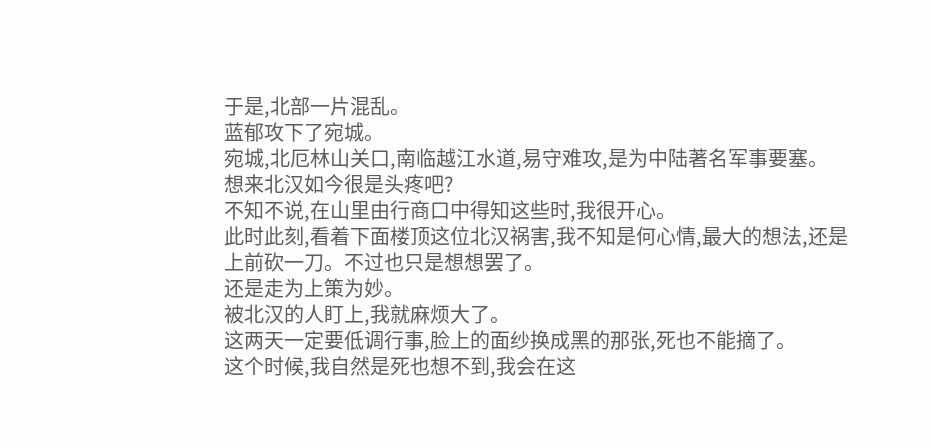于是,北部一片混乱。
蓝郁攻下了宛城。
宛城,北厄林山关口,南临越江水道,易守难攻,是为中陆著名军事要塞。
想来北汉如今很是头疼吧?
不知不说,在山里由行商口中得知这些时,我很开心。
此时此刻,看着下面楼顶这位北汉祸害,我不知是何心情,最大的想法,还是上前砍一刀。不过也只是想想罢了。
还是走为上策为妙。
被北汉的人盯上,我就麻烦大了。
这两天一定要低调行事,脸上的面纱换成黑的那张,死也不能摘了。
这个时候,我自然是死也想不到,我会在这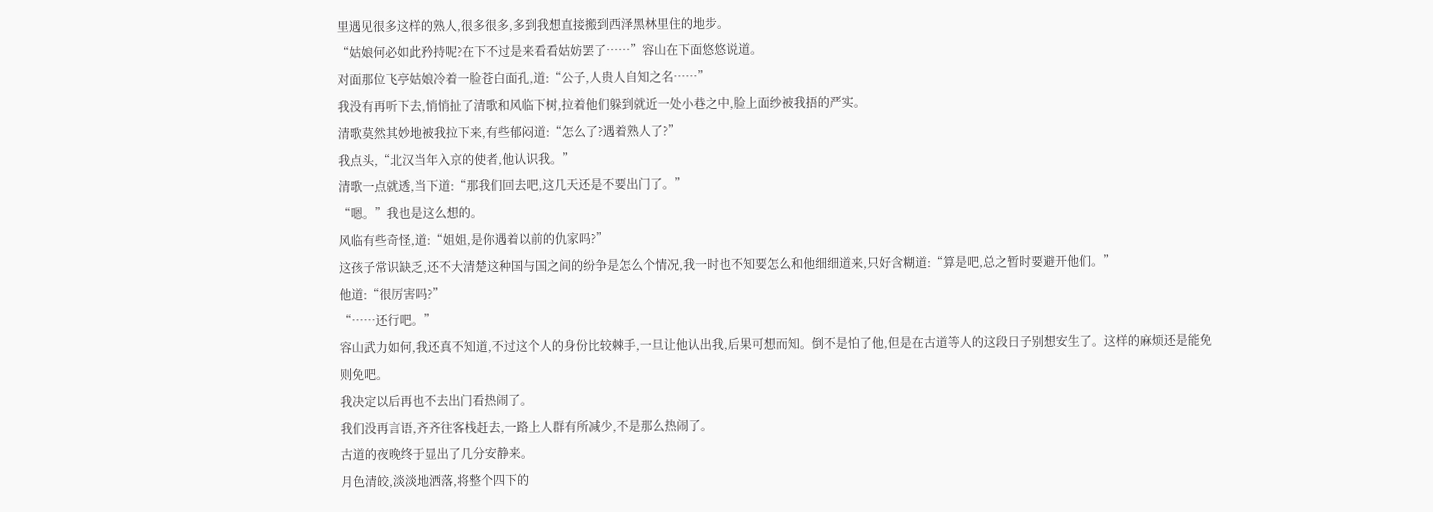里遇见很多这样的熟人,很多很多,多到我想直接搬到西泽黑林里住的地步。
“姑娘何必如此矜持呢?在下不过是来看看姑妨罢了……”容山在下面悠悠说道。
对面那位飞亭姑娘冷着一脸苍白面孔,道:“公子,人贵人自知之名……”
我没有再听下去,悄悄扯了清歌和风临下树,拉着他们躲到就近一处小巷之中,脸上面纱被我捂的严实。
清歌莫然其妙地被我拉下来,有些郁闷道:“怎么了?遇着熟人了?”
我点头,“北汉当年入京的使者,他认识我。”
清歌一点就透,当下道:“那我们回去吧,这几天还是不要出门了。”
“嗯。”我也是这么想的。
风临有些奇怪,道:“姐姐,是你遇着以前的仇家吗?”
这孩子常识缺乏,还不大清楚这种国与国之间的纷争是怎么个情况,我一时也不知要怎么和他细细道来,只好含糊道:“算是吧,总之暂时要避开他们。”
他道:“很厉害吗?”
“……还行吧。”
容山武力如何,我还真不知道,不过这个人的身份比较棘手,一旦让他认出我,后果可想而知。倒不是怕了他,但是在古道等人的这段日子别想安生了。这样的麻烦还是能免则免吧。
我决定以后再也不去出门看热闹了。
我们没再言语,齐齐往客栈赶去,一路上人群有所减少,不是那么热闹了。
古道的夜晚终于显出了几分安静来。
月色清皎,淡淡地洒落,将整个四下的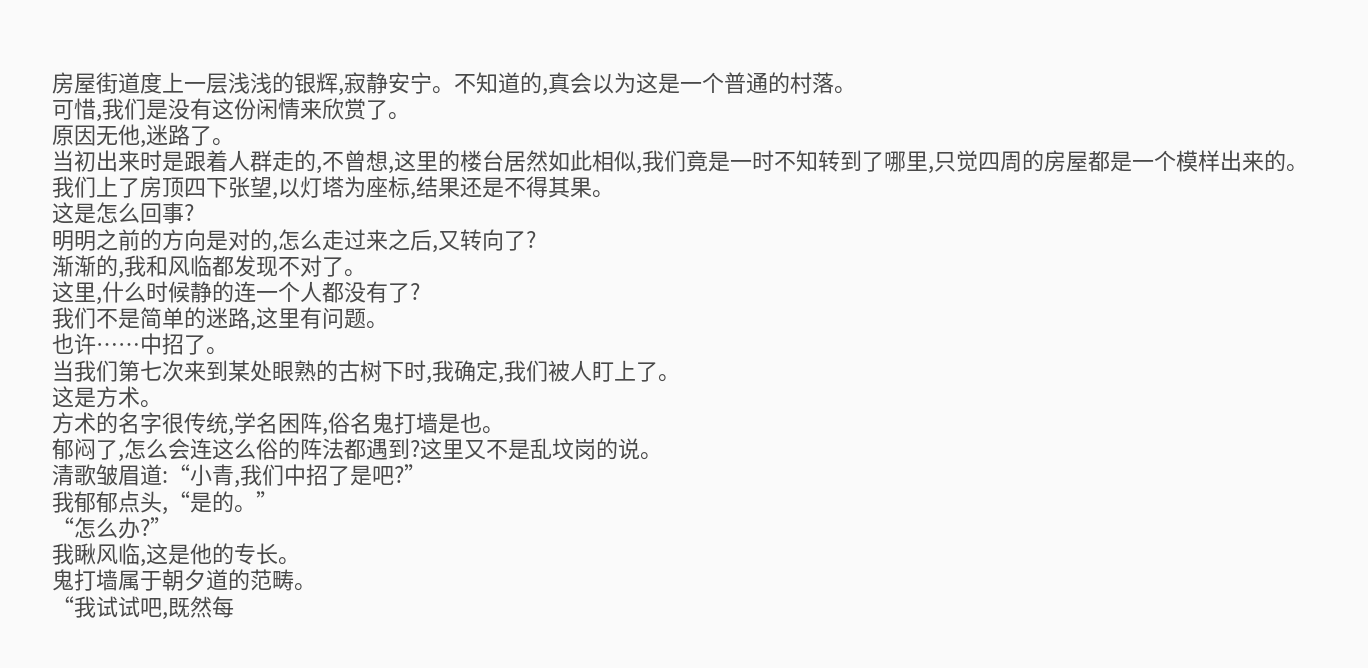房屋街道度上一层浅浅的银辉,寂静安宁。不知道的,真会以为这是一个普通的村落。
可惜,我们是没有这份闲情来欣赏了。
原因无他,迷路了。
当初出来时是跟着人群走的,不曾想,这里的楼台居然如此相似,我们竟是一时不知转到了哪里,只觉四周的房屋都是一个模样出来的。
我们上了房顶四下张望,以灯塔为座标,结果还是不得其果。
这是怎么回事?
明明之前的方向是对的,怎么走过来之后,又转向了?
渐渐的,我和风临都发现不对了。
这里,什么时候静的连一个人都没有了?
我们不是简单的迷路,这里有问题。
也许……中招了。
当我们第七次来到某处眼熟的古树下时,我确定,我们被人盯上了。
这是方术。
方术的名字很传统,学名困阵,俗名鬼打墙是也。
郁闷了,怎么会连这么俗的阵法都遇到?这里又不是乱坟岗的说。
清歌皱眉道:“小青,我们中招了是吧?”
我郁郁点头,“是的。”
“怎么办?”
我瞅风临,这是他的专长。
鬼打墙属于朝夕道的范畴。
“我试试吧,既然每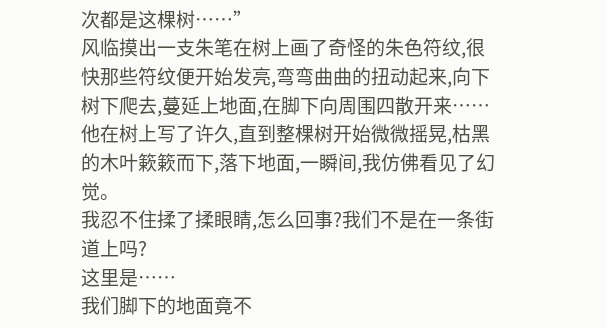次都是这棵树……”
风临摸出一支朱笔在树上画了奇怪的朱色符纹,很快那些符纹便开始发亮,弯弯曲曲的扭动起来,向下树下爬去,蔓延上地面,在脚下向周围四散开来……
他在树上写了许久,直到整棵树开始微微摇晃,枯黑的木叶簌簌而下,落下地面,一瞬间,我仿佛看见了幻觉。
我忍不住揉了揉眼睛,怎么回事?我们不是在一条街道上吗?
这里是……
我们脚下的地面竟不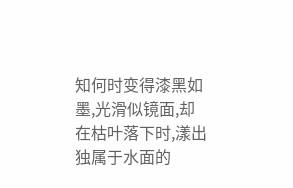知何时变得漆黑如墨,光滑似镜面,却在枯叶落下时,漾出独属于水面的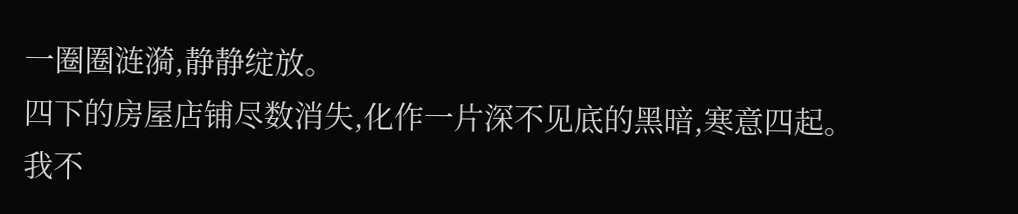一圈圈涟漪,静静绽放。
四下的房屋店铺尽数消失,化作一片深不见底的黑暗,寒意四起。
我不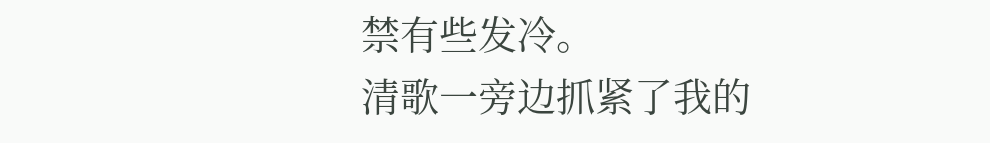禁有些发冷。
清歌一旁边抓紧了我的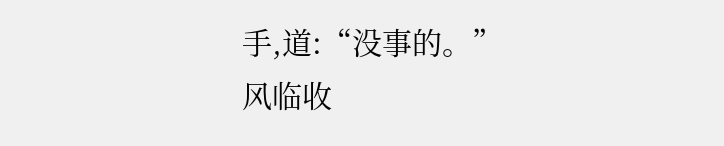手,道:“没事的。”
风临收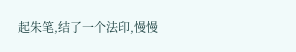起朱笔,结了一个法印,慢慢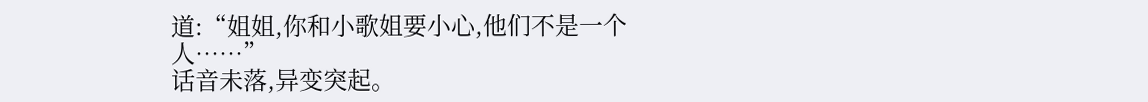道:“姐姐,你和小歌姐要小心,他们不是一个人……”
话音未落,异变突起。